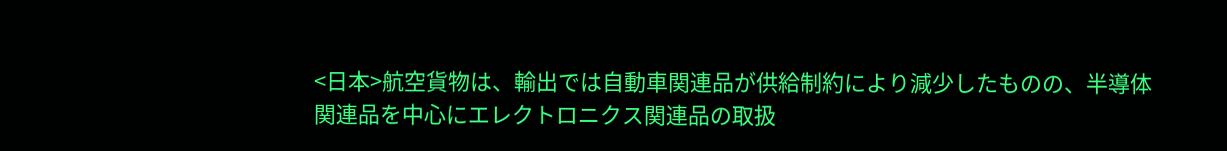<日本>航空貨物は、輸出では自動車関連品が供給制約により減少したものの、半導体関連品を中心にエレクトロニクス関連品の取扱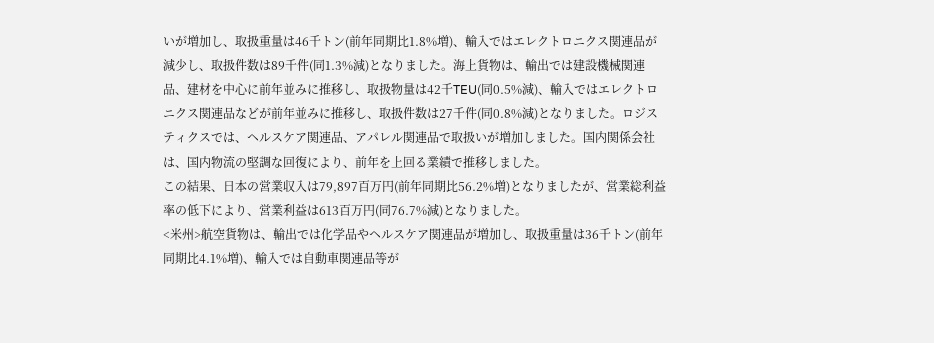いが増加し、取扱重量は46千トン(前年同期比1.8%増)、輸入ではエレクトロニクス関連品が減少し、取扱件数は89千件(同1.3%減)となりました。海上貨物は、輸出では建設機械関連品、建材を中心に前年並みに推移し、取扱物量は42千TEU(同0.5%減)、輸入ではエレクトロニクス関連品などが前年並みに推移し、取扱件数は27千件(同0.8%減)となりました。ロジスティクスでは、ヘルスケア関連品、アパレル関連品で取扱いが増加しました。国内関係会社は、国内物流の堅調な回復により、前年を上回る業績で推移しました。
この結果、日本の営業収入は79,897百万円(前年同期比56.2%増)となりましたが、営業総利益率の低下により、営業利益は613百万円(同76.7%減)となりました。
<米州>航空貨物は、輸出では化学品やヘルスケア関連品が増加し、取扱重量は36千トン(前年同期比4.1%増)、輸入では自動車関連品等が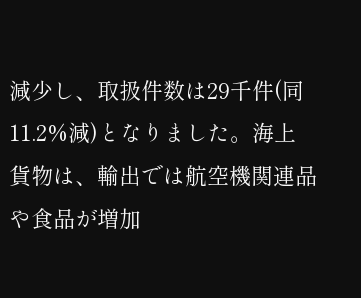減少し、取扱件数は29千件(同11.2%減)となりました。海上貨物は、輸出では航空機関連品や食品が増加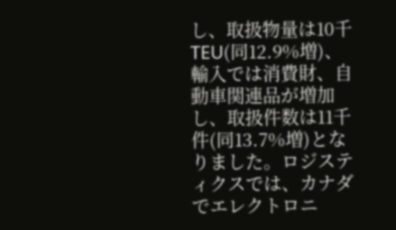し、取扱物量は10千TEU(同12.9%増)、輸入では消費財、自動車関連品が増加し、取扱件数は11千件(同13.7%増)となりました。ロジスティクスでは、カナダでエレクトロニ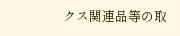クス関連品等の取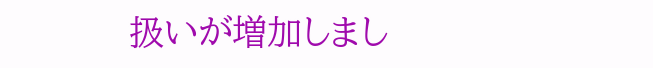扱いが増加しまし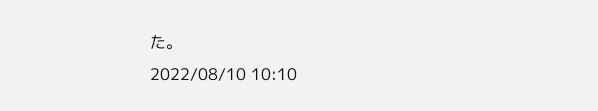た。
2022/08/10 10:10